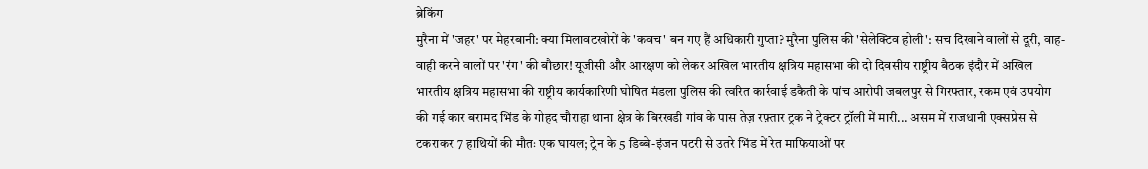ब्रेकिंग
मुरैना में 'जहर' पर मेहरबानी: क्या मिलावटखोरों के 'कवच' बन गए हैं अधिकारी गुप्ता? मुरैना पुलिस की 'सेलेक्टिव होली': सच दिखाने वालों से दूरी, वाह-वाही करने वालों पर 'रंग' की बौछार! यूजीसी और आरक्षण को लेकर अखिल भारतीय क्षत्रिय महासभा की दो दिवसीय राष्ट्रीय बैठक इंदौर में अखिल भारतीय क्षत्रिय महासभा की राष्ट्रीय कार्यकारिणी घोषित मंडला पुलिस की त्वरित कार्रवाई डकैती के पांच आरोपी जबलपुर से गिरफ्तार, रकम एवं उपयोग की गई कार बरामद भिंड के गोहद चौराहा थाना क्षेत्र के बिरखडी गांव के पास तेज़ रफ़्तार ट्रक ने ट्रेक्टर ट्रॉली में मारी... असम में राजधानी एक्सप्रेस से टकराकर 7 हाथियों की मौतः एक घायल; ट्रेन के 5 डिब्बे-इंजन पटरी से उतरे भिंड में रेत माफियाओं पर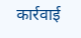कार्रवाई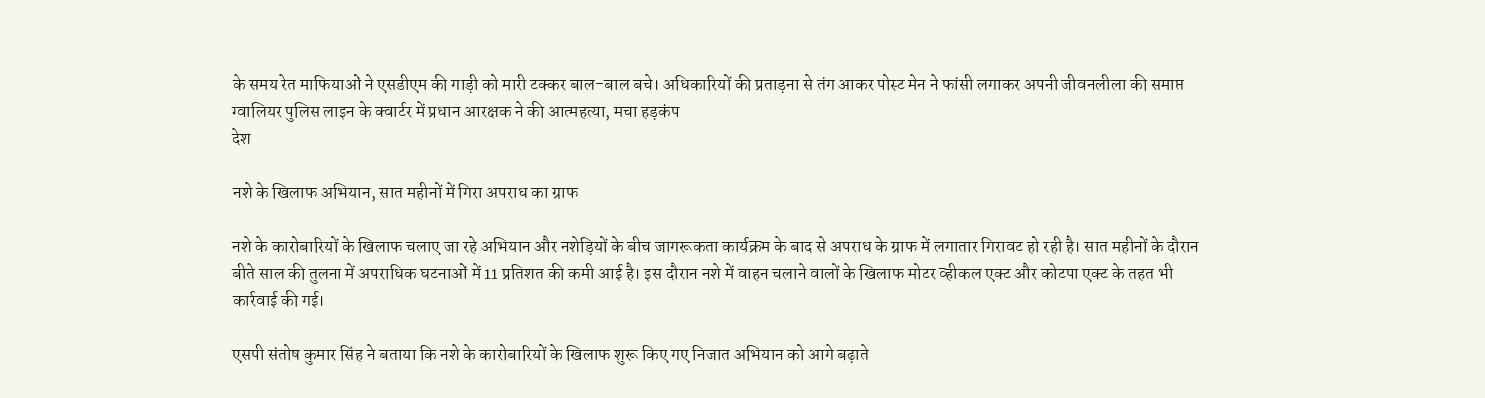के समय रेत माफियाओं ने एसडीएम की गाड़ी को मारी टक्कर बाल-बाल बचे। अधिकारियों की प्रताड़ना से तंग आकर पोस्ट मेन ने फांसी लगाकर अपनी जीवनलीला की समाप्त ग्वालियर पुलिस लाइन के क्वार्टर में प्रधान आरक्षक ने की आत्महत्या, मचा हड़कंप
देश

नशे के खिलाफ अभियान, सात महीनों में गिरा अपराध का ग्राफ

नशे के कारोबारियों के खिलाफ चलाए जा रहे अभियान और नशेड़ियों के बीच जागरूकता कार्यक्रम के बाद से अपराध के ग्राफ में लगातार गिरावट हो रही है। सात महीनों के दौरान बीते साल की तुलना में अपराधिक घटनाओं में 11 प्रतिशत की कमी आई है। इस दौरान नशे में वाहन चलाने वालों के खिलाफ मोटर व्हीकल एक्ट और कोटपा एक्ट के तहत भी कार्रवाई की गई।

एसपी संतोष कुमार सिंह ने बताया कि नशे के कारोबारियों के खिलाफ शुरू किए गए निजात अभियान को आगे बढ़ाते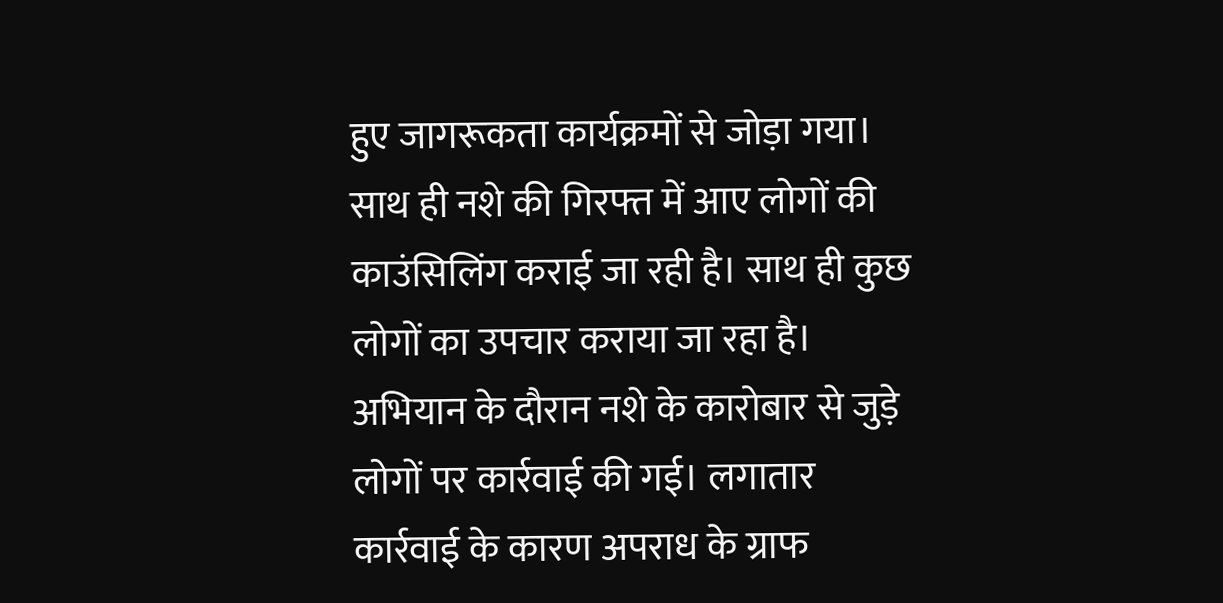हुए जागरूकता कार्यक्रमों से जोड़ा गया। साथ ही नशे की गिरफ्त में आए लोगों की काउंसिलिंग कराई जा रही है। साथ ही कुछ लोगों का उपचार कराया जा रहा है। अभियान के दौरान नशे के कारोबार से जुड़े लोगों पर कार्रवाई की गई। लगातार कार्रवाई के कारण अपराध के ग्राफ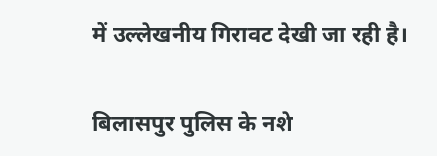में उल्लेखनीय गिरावट देखी जा रही है।

बिलासपुर पुलिस के नशे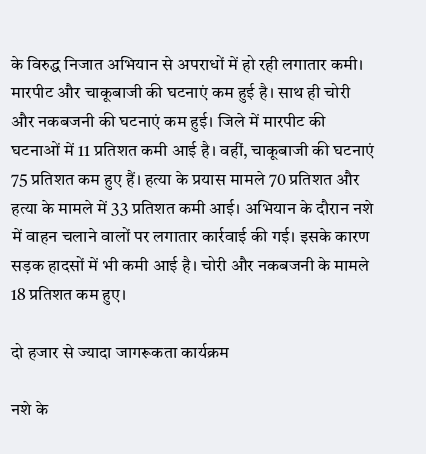के विरुद्ध निजात अभियान से अपराधों में हो रही लगातार कमी। मारपीट और चाकूबाजी की घटनाएं कम हुई है। साथ ही चोरी और नकबजनी की घटनाएं कम हुई। जिले में मारपीट की घटनाओं में 11 प्रतिशत कमी आई है। वहीं, चाकूबाजी की घटनाएं 75 प्रतिशत कम हुए हैं। हत्या के प्रयास मामले 70 प्रतिशत और हत्या के मामले में 33 प्रतिशत कमी आई। अभियान के दौरान नशे में वाहन चलाने वालों पर लगातार कार्रवाई की गई। इसके कारण सड़क हादसों में भी कमी आई है। चोरी और नकबजनी के मामले 18 प्रतिशत कम हुए।

दो हजार से ज्यादा जागरूकता कार्यक्रम

नशे के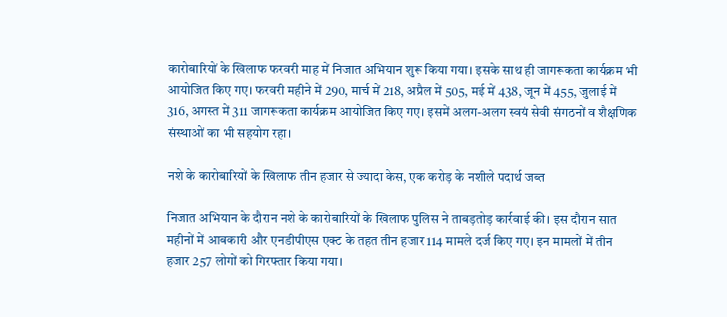कारोबारियों के खिलाफ फरवरी माह में निजात अभियान शुरू किया गया। इसके साथ ही जागरूकता कार्यक्रम भी आयोजित किए गए। फरवरी महीने में 290, मार्च में 218, अप्रैल में 505, मई में 438, जून में 455, जुलाई में 316, अगस्त में 311 जागरूकता कार्यक्रम आयोजित किए गए। इसमें अलग-अलग स्वयं सेवी संगठनों व शैक्षणिक संस्थाओं का भी सहयोग रहा।

नशे के कारोबारियों के खिलाफ तीन हजार से ज्यादा केस, एक करोड़ के नशीले पदार्थ जब्त

निजात अभियान के दौरान नशे के कारोबारियों के खिलाफ पुलिस ने ताबड़तोड़ कार्रवाई की। इस दौरान सात महीनों में आबकारी और एनडीपीएस एक्ट के तहत तीन हजार 114 मामले दर्ज किए गए। इन मामलों में तीन हजार 257 लोगों को गिरफ्तार किया गया।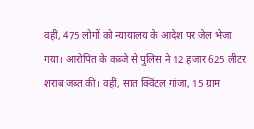वहीं, 475 लोगों को न्यायालय के आदेश पर जेल भेजा गया। आरोपित के कब्जे से पुलिस ने 12 हजार 625 लीटर शराब जब्त की। वहीं, सात क्विंटल गांजा, 15 ग्राम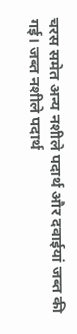चरस समेत अन्य नशीले पदार्थ और दवाईयां जब्त की गई। जब्त नशीले पदार्थ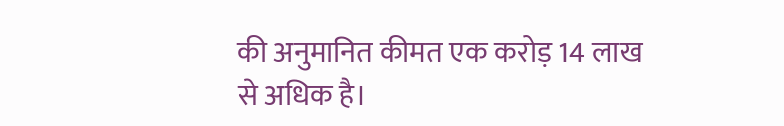की अनुमानित कीमत एक करोड़ 14 लाख से अधिक है।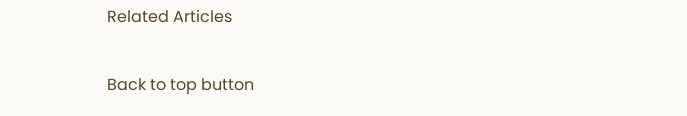Related Articles

Back to top button